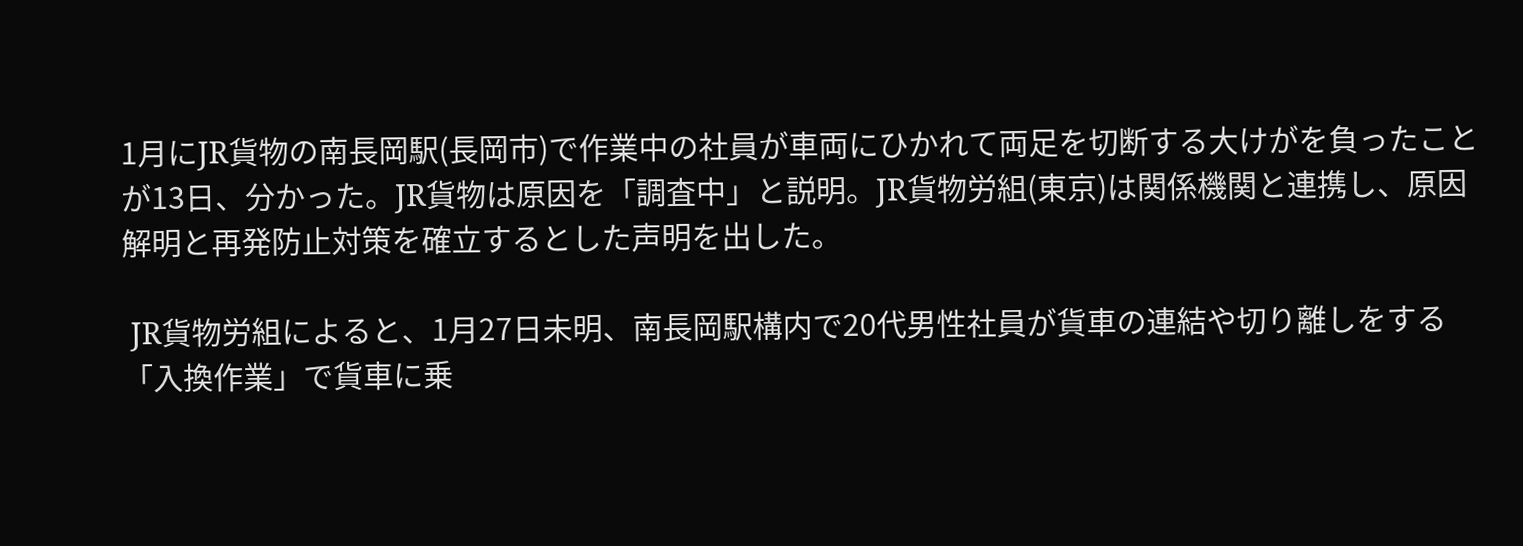1月にJR貨物の南長岡駅(長岡市)で作業中の社員が車両にひかれて両足を切断する大けがを負ったことが13日、分かった。JR貨物は原因を「調査中」と説明。JR貨物労組(東京)は関係機関と連携し、原因解明と再発防止対策を確立するとした声明を出した。

 JR貨物労組によると、1月27日未明、南長岡駅構内で20代男性社員が貨車の連結や切り離しをする「入換作業」で貨車に乗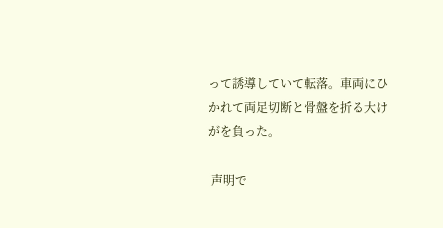って誘導していて転落。車両にひかれて両足切断と骨盤を折る大けがを負った。

 声明で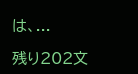は、...

残り202文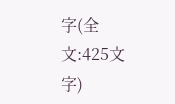字(全文:425文字)